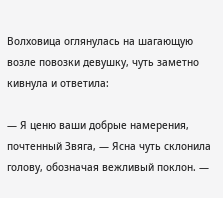Волховица оглянулась на шагающую возле повозки девушку, чуть заметно кивнула и ответила:

— Я ценю ваши добрые намерения, почтенный Звяга, — Ясна чуть склонила голову, обозначая вежливый поклон. —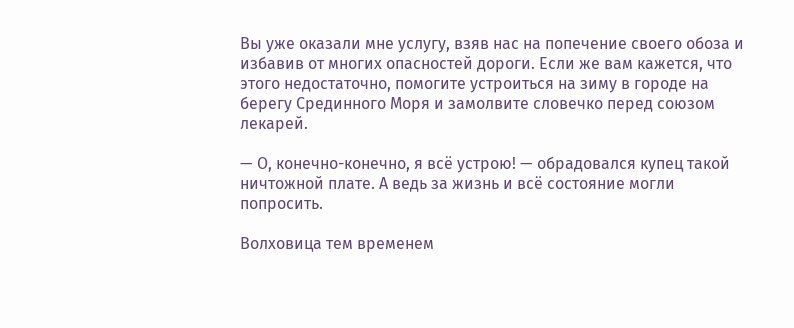Вы уже оказали мне услугу, взяв нас на попечение своего обоза и избавив от многих опасностей дороги. Если же вам кажется, что этого недостаточно, помогите устроиться на зиму в городе на берегу Срединного Моря и замолвите словечко перед союзом лекарей.

— О, конечно-конечно, я всё устрою! — обрадовался купец такой ничтожной плате. А ведь за жизнь и всё состояние могли попросить.

Волховица тем временем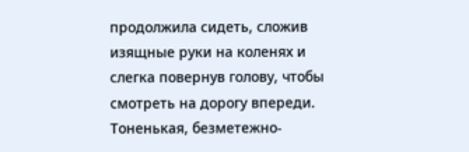продолжила сидеть, сложив изящные руки на коленях и слегка повернув голову, чтобы смотреть на дорогу впереди. Тоненькая, безметежно-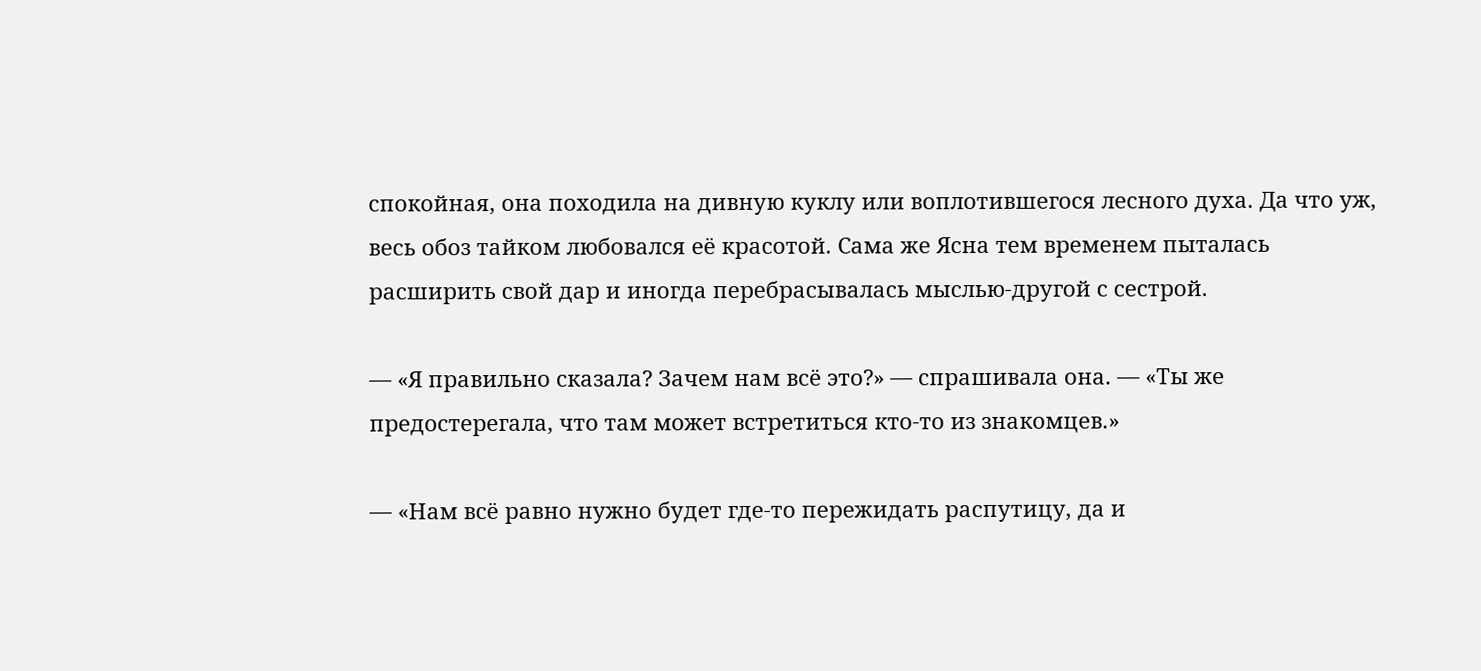спокойная, она походила на дивную куклу или воплотившегося лесного духа. Да что уж, весь обоз тайком любовался её красотой. Сама же Ясна тем временем пыталась расширить свой дар и иногда перебрасывалась мыслью-другой с сестрой.

— «Я правильно сказала? Зачем нам всё это?» — спрашивала она. — «Ты же предостерегала, что там может встретиться кто-то из знакомцев.»

— «Нам всё равно нужно будет где-то пережидать распутицу, да и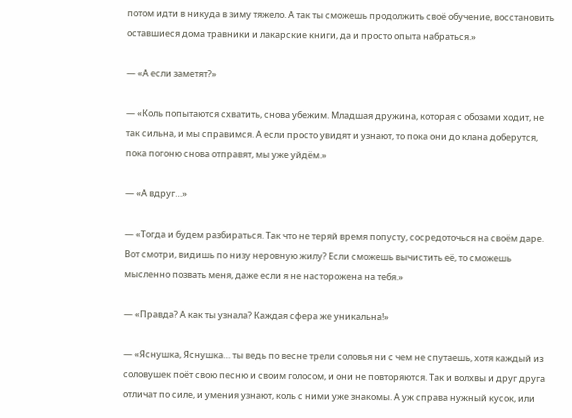потом идти в никуда в зиму тяжело. А так ты сможешь продолжить своё обучение, восстановить оставшиеся дома травники и лакарские книги, да и просто опыта набраться.»

— «А если заметят?»

— «Коль попытаются схватить, снова убежим. Младшая дружина, которая с обозами ходит, не так сильна, и мы справимся. А если просто увидят и узнают, то пока они до клана доберутся, пока погоню снова отправят, мы уже уйдём.»

— «А вдруг…»

— «Тогда и будем разбираться. Так что не теряй время попусту, сосредоточься на своём даре. Вот смотри, видишь по низу неровную жилу? Если сможешь вычистить её, то сможешь мысленно позвать меня, даже если я не насторожена на тебя.»

— «Правда? А как ты узнала? Каждая сфера же уникальна!»

— «Яснушка, Яснушка… ты ведь по весне трели соловья ни с чем не спутаешь, хотя каждый из соловушек поёт свою песню и своим голосом, и они не повторяются. Так и волхвы и друг друга отличат по силе, и умения узнают, коль с ними уже знакомы. А уж справа нужный кусок, или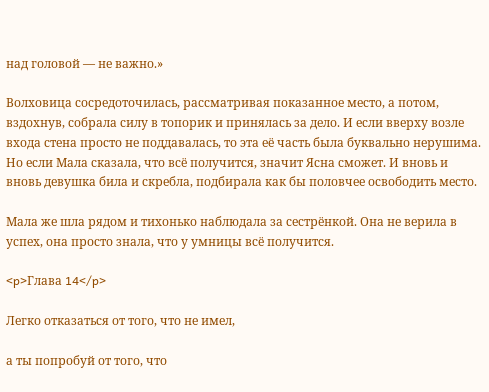над головой — не важно.»

Волховица сосредоточилась, рассматривая показанное место, а потом, вздохнув, собрала силу в топорик и принялась за дело. И если вверху возле входа стена просто не поддавалась, то эта её часть была буквально нерушима. Но если Мала сказала, что всё получится, значит Ясна сможет. И вновь и вновь девушка била и скребла, подбирала как бы половчее освободить место.

Мала же шла рядом и тихонько наблюдала за сестрёнкой. Она не верила в успех, она просто знала, что у умницы всё получится.

<p>Глава 14</p>

Легко отказаться от того, что не имел,

а ты попробуй от того, что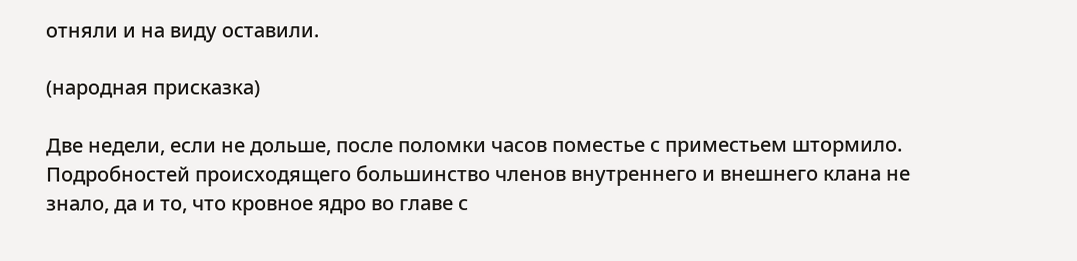отняли и на виду оставили.

(народная присказка)

Две недели, если не дольше, после поломки часов поместье с приместьем штормило. Подробностей происходящего большинство членов внутреннего и внешнего клана не знало, да и то, что кровное ядро во главе с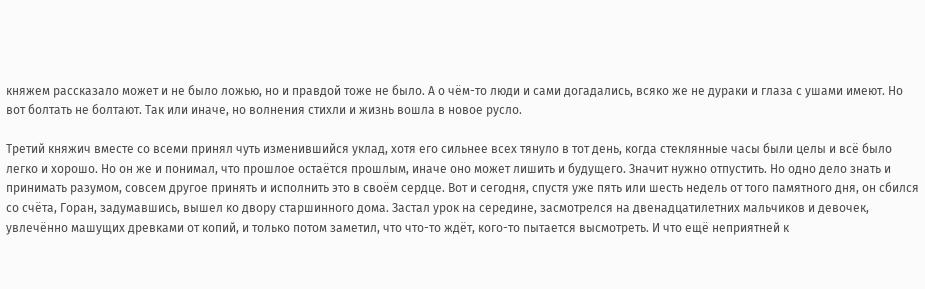княжем рассказало может и не было ложью, но и правдой тоже не было. А о чём-то люди и сами догадались, всяко же не дураки и глаза с ушами имеют. Но вот болтать не болтают. Так или иначе, но волнения стихли и жизнь вошла в новое русло.

Третий княжич вместе со всеми принял чуть изменившийся уклад, хотя его сильнее всех тянуло в тот день, когда стеклянные часы были целы и всё было легко и хорошо. Но он же и понимал, что прошлое остаётся прошлым, иначе оно может лишить и будущего. Значит нужно отпустить. Но одно дело знать и принимать разумом, совсем другое принять и исполнить это в своём сердце. Вот и сегодня, спустя уже пять или шесть недель от того памятного дня, он сбился со счёта, Горан, задумавшись, вышел ко двору старшинного дома. Застал урок на середине, засмотрелся на двенадцатилетних мальчиков и девочек, увлечённо машущих древками от копий, и только потом заметил, что что-то ждёт, кого-то пытается высмотреть. И что ещё неприятней к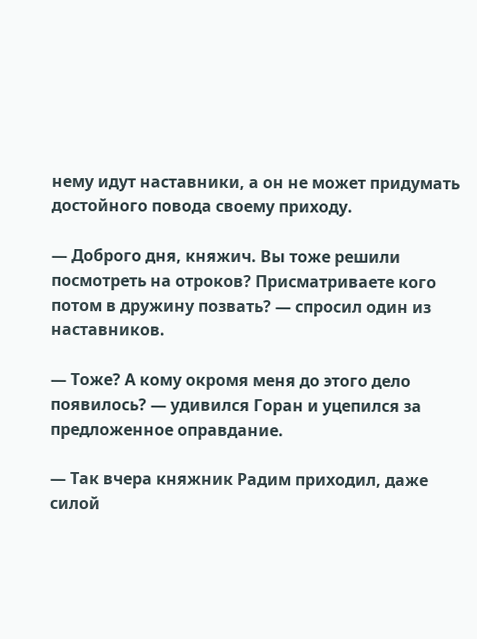нему идут наставники, а он не может придумать достойного повода своему приходу.

— Доброго дня, княжич. Вы тоже решили посмотреть на отроков? Присматриваете кого потом в дружину позвать? — спросил один из наставников.

— Тоже? А кому окромя меня до этого дело появилось? — удивился Горан и уцепился за предложенное оправдание.

— Так вчера княжник Радим приходил, даже силой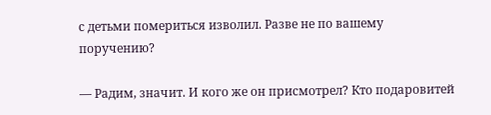с детьми помериться изволил. Разве не по вашему поручению?

— Радим, значит. И кого же он присмотрел? Кто подаровитей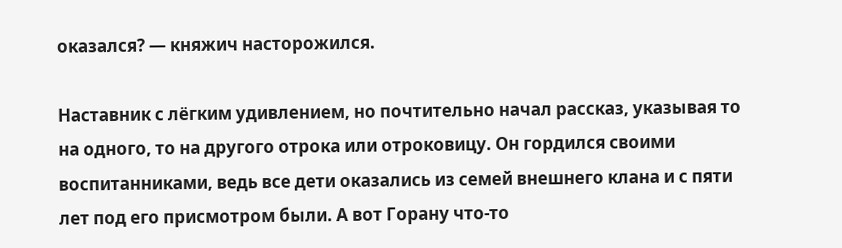оказался? — княжич насторожился.

Наставник с лёгким удивлением, но почтительно начал рассказ, указывая то на одного, то на другого отрока или отроковицу. Он гордился своими воспитанниками, ведь все дети оказались из семей внешнего клана и с пяти лет под его присмотром были. А вот Горану что-то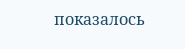показалось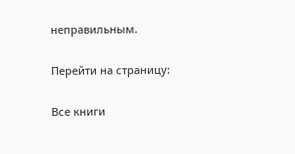неправильным.

Перейти на страницу:

Все книги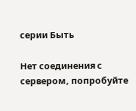серии Быть

Нет соединения с сервером, попробуйте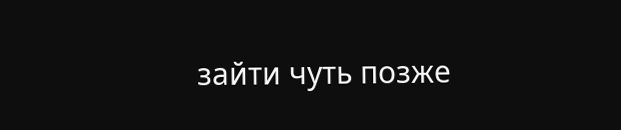зайти чуть позже